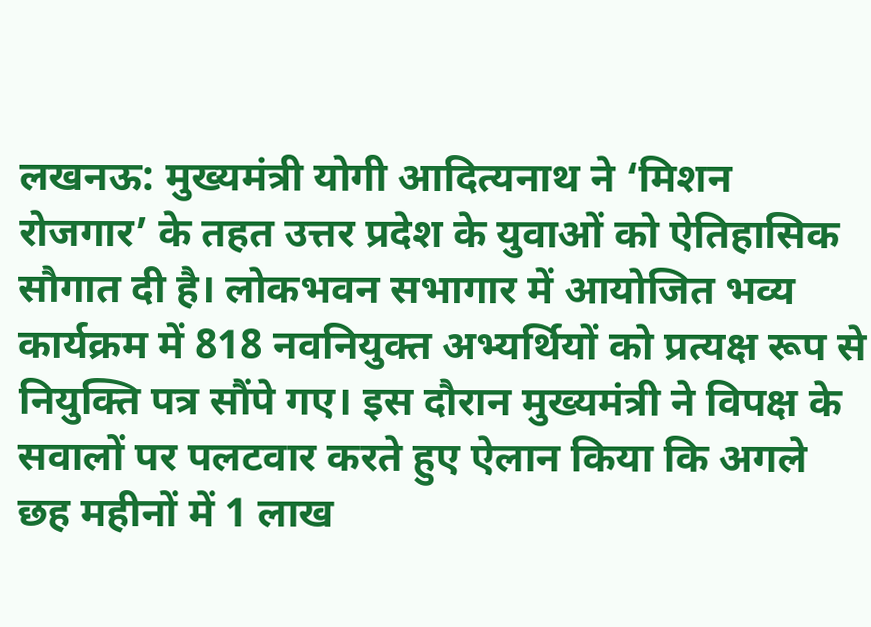लखनऊ: मुख्यमंत्री योगी आदित्यनाथ ने ‘मिशन रोजगार’ के तहत उत्तर प्रदेश के युवाओं को ऐतिहासिक सौगात दी है। लोकभवन सभागार में आयोजित भव्य कार्यक्रम में 818 नवनियुक्त अभ्यर्थियों को प्रत्यक्ष रूप से नियुक्ति पत्र सौंपे गए। इस दौरान मुख्यमंत्री ने विपक्ष के सवालों पर पलटवार करते हुए ऐलान किया कि अगले छह महीनों में 1 लाख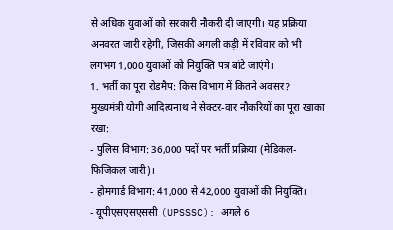से अधिक युवाओं को सरकारी नौकरी दी जाएगी। यह प्रक्रिया अनवरत जारी रहेगी, जिसकी अगली कड़ी में रविवार को भी लगभग 1,000 युवाओं को नियुक्ति पत्र बांटे जाएंगे।
1. भर्ती का पूरा रोडमैप: किस विभाग में कितने अवसर?
मुख्यमंत्री योगी आदित्यनाथ ने सेक्टर-वार नौकरियों का पूरा खाका रखा:
- पुलिस विभाग: 36,000 पदों पर भर्ती प्रक्रिया (मेडिकल-फिजिकल जारी)।
- होमगार्ड विभाग: 41,000 से 42,000 युवाओं की नियुक्ति।
- यूपीएसएसएससी (UPSSSC): अगले 6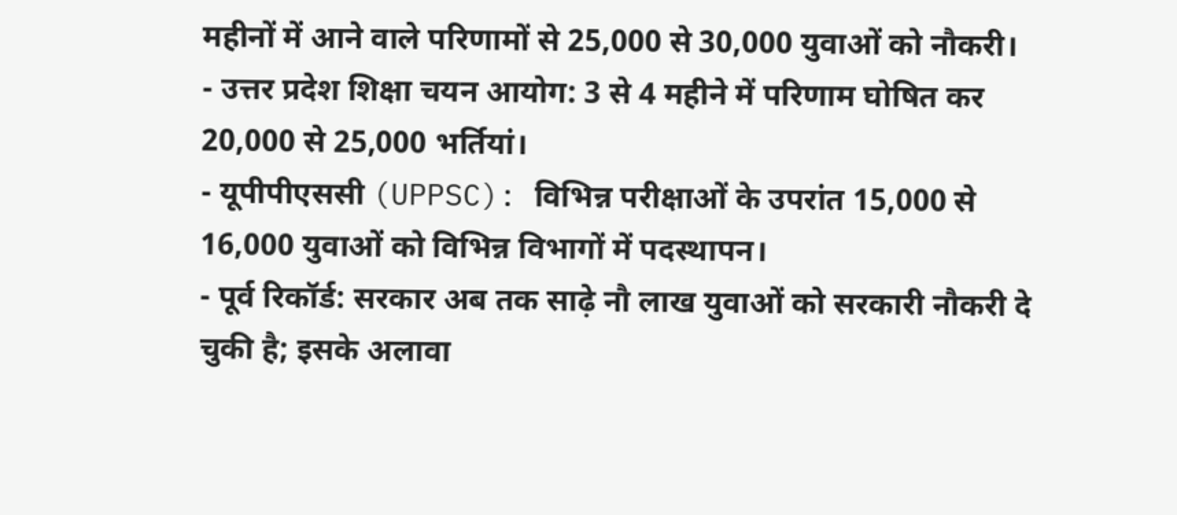महीनों में आने वाले परिणामों से 25,000 से 30,000 युवाओं को नौकरी।
- उत्तर प्रदेश शिक्षा चयन आयोग: 3 से 4 महीने में परिणाम घोषित कर 20,000 से 25,000 भर्तियां।
- यूपीपीएससी (UPPSC): विभिन्न परीक्षाओं के उपरांत 15,000 से 16,000 युवाओं को विभिन्न विभागों में पदस्थापन।
- पूर्व रिकॉर्ड: सरकार अब तक साढ़े नौ लाख युवाओं को सरकारी नौकरी दे चुकी है; इसके अलावा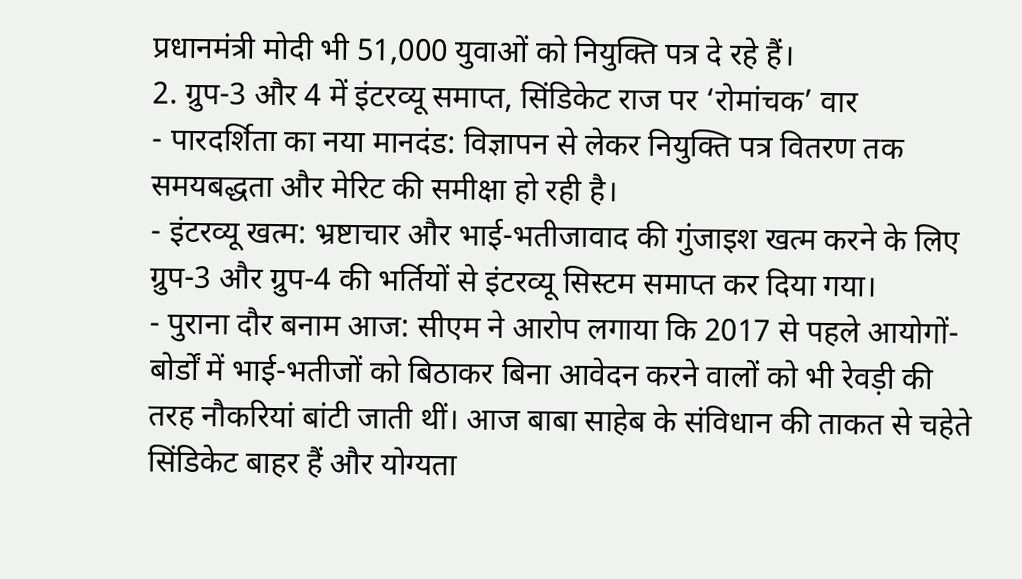प्रधानमंत्री मोदी भी 51,000 युवाओं को नियुक्ति पत्र दे रहे हैं।
2. ग्रुप-3 और 4 में इंटरव्यू समाप्त, सिंडिकेट राज पर ‘रोमांचक’ वार
- पारदर्शिता का नया मानदंड: विज्ञापन से लेकर नियुक्ति पत्र वितरण तक समयबद्धता और मेरिट की समीक्षा हो रही है।
- इंटरव्यू खत्म: भ्रष्टाचार और भाई-भतीजावाद की गुंजाइश खत्म करने के लिए ग्रुप-3 और ग्रुप-4 की भर्तियों से इंटरव्यू सिस्टम समाप्त कर दिया गया।
- पुराना दौर बनाम आज: सीएम ने आरोप लगाया कि 2017 से पहले आयोगों-बोर्डों में भाई-भतीजों को बिठाकर बिना आवेदन करने वालों को भी रेवड़ी की तरह नौकरियां बांटी जाती थीं। आज बाबा साहेब के संविधान की ताकत से चहेते सिंडिकेट बाहर हैं और योग्यता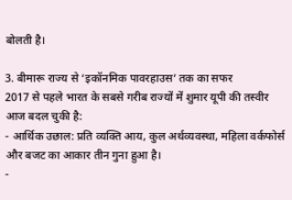बोलती है।

3. बीमारू राज्य से ‘इकॉनमिक पावरहाउस’ तक का सफर
2017 से पहले भारत के सबसे गरीब राज्यों में शुमार यूपी की तस्वीर आज बदल चुकी है:
- आर्थिक उछाल: प्रति व्यक्ति आय, कुल अर्थव्यवस्था, महिला वर्कफोर्स और बजट का आकार तीन गुना हुआ है।
-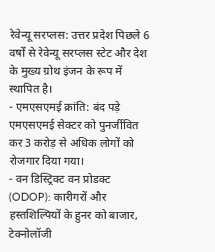रेवेन्यू सरप्लस: उत्तर प्रदेश पिछले 6 वर्षों से रेवेन्यू सरप्लस स्टेट और देश के मुख्य ग्रोथ इंजन के रूप में स्थापित है।
- एमएसएमई क्रांति: बंद पड़े एमएसएमई सेक्टर को पुनर्जीवित कर 3 करोड़ से अधिक लोगों को रोजगार दिया गया।
- वन डिस्ट्रिक्ट वन प्रोडक्ट (ODOP): कारीगरों और हस्तशिल्पियों के हुनर को बाजार, टेक्नोलॉजी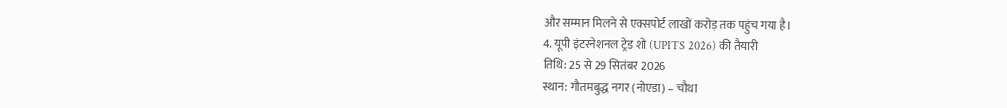और सम्मान मिलने से एक्सपोर्ट लाखों करोड़ तक पहुंच गया है।
4. यूपी इंटरनेशनल ट्रेड शो (UPITS 2026) की तैयारी
तिथि: 25 से 29 सितंबर 2026
स्थान: गौतमबुद्ध नगर (नोएडा) – चौथा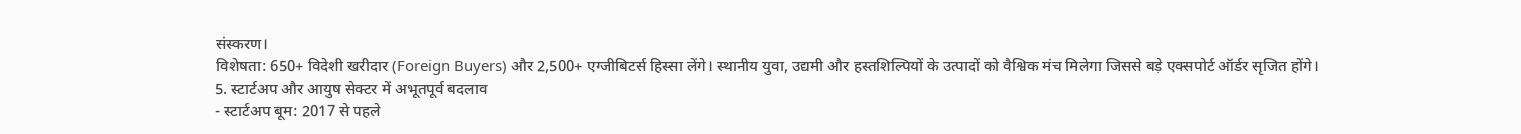संस्करण।
विशेषता: 650+ विदेशी खरीदार (Foreign Buyers) और 2,500+ एग्जीबिटर्स हिस्सा लेंगे। स्थानीय युवा, उद्यमी और हस्तशिल्पियों के उत्पादों को वैश्विक मंच मिलेगा जिससे बड़े एक्सपोर्ट ऑर्डर सृजित होंगे।
5. स्टार्टअप और आयुष सेक्टर में अभूतपूर्व बदलाव
- स्टार्टअप बूम: 2017 से पहले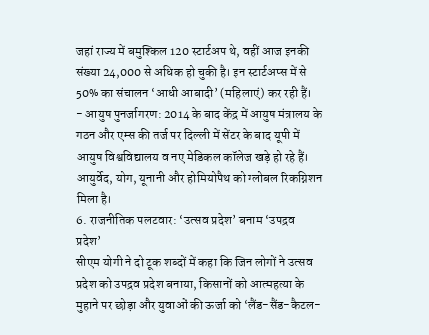जहां राज्य में बमुश्किल 120 स्टार्टअप थे, वहीं आज इनकी संख्या 24,000 से अधिक हो चुकी है। इन स्टार्टअप्स में से 50% का संचालन ‘आधी आबादी’ (महिलाएं) कर रही हैं।
- आयुष पुनर्जागरण: 2014 के बाद केंद्र में आयुष मंत्रालय के गठन और एम्स की तर्ज पर दिल्ली में सेंटर के बाद यूपी में आयुष विश्वविद्यालय व नए मेडिकल कॉलेज खड़े हो रहे हैं। आयुर्वेद, योग, यूनानी और होमियोपैथ को ग्लोबल रिकग्निशन मिला है।
6. राजनीतिक पलटवार: ‘उत्सव प्रदेश’ बनाम ‘उपद्रव प्रदेश’
सीएम योगी ने दो टूक शब्दों में कहा कि जिन लोगों ने उत्सव प्रदेश को उपद्रव प्रदेश बनाया, किसानों को आत्महत्या के मुहाने पर छोड़ा और युवाओं की ऊर्जा को ‘लैंड-सैंड-कैटल-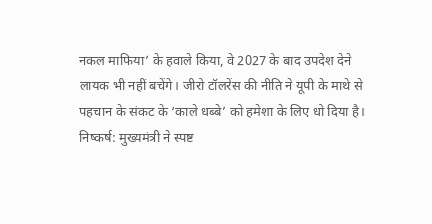नकल माफिया’ के हवाले किया, वे 2027 के बाद उपदेश देने लायक भी नहीं बचेंगे। जीरो टॉलरेंस की नीति ने यूपी के माथे से पहचान के संकट के ‘काले धब्बे’ को हमेशा के लिए धो दिया है।
निष्कर्ष: मुख्यमंत्री ने स्पष्ट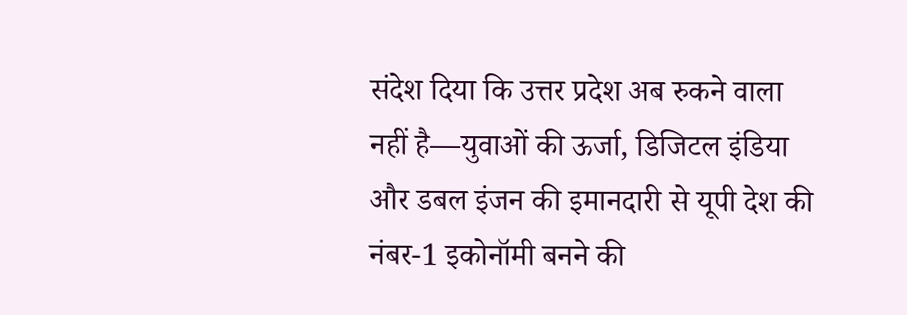संदेश दिया कि उत्तर प्रदेश अब रुकने वाला नहीं है—युवाओं की ऊर्जा, डिजिटल इंडिया और डबल इंजन की इमानदारी से यूपी देश की नंबर-1 इकोनॉमी बनने की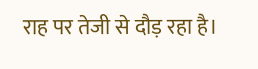राह पर तेजी से दौड़ रहा है।